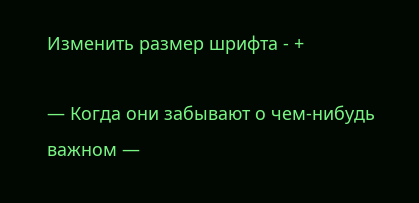Изменить размер шрифта - +

— Когда они забывают о чем-нибудь важном —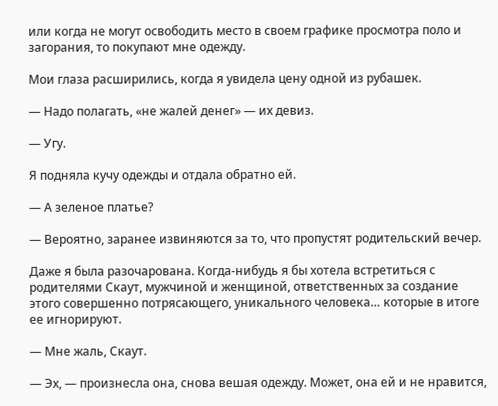или когда не могут освободить место в своем графике просмотра поло и загорания, то покупают мне одежду.

Мои глаза расширились, когда я увидела цену одной из рубашек.

— Надо полагать, «не жалей денег» — их девиз.

— Угу.

Я подняла кучу одежды и отдала обратно ей.

— А зеленое платье?

— Вероятно, заранее извиняются за то, что пропустят родительский вечер.

Даже я была разочарована. Когда-нибудь я бы хотела встретиться с родителями Скаут, мужчиной и женщиной, ответственных за создание этого совершенно потрясающего, уникального человека… которые в итоге ее игнорируют.

— Мне жаль, Скаут.

— Эх, — произнесла она, снова вешая одежду. Может, она ей и не нравится,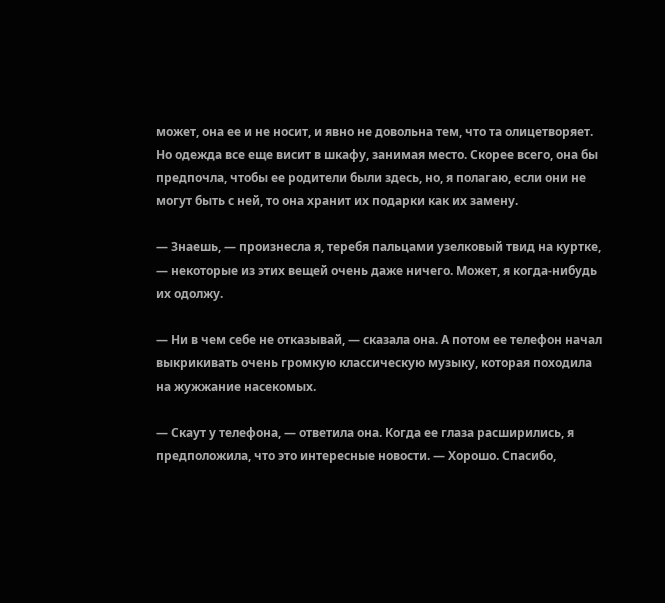может, она ее и не носит, и явно не довольна тем, что та олицетворяет. Но одежда все еще висит в шкафу, занимая место. Скорее всего, она бы предпочла, чтобы ее родители были здесь, но, я полагаю, если они не могут быть с ней, то она хранит их подарки как их замену.

— Знаешь, — произнесла я, теребя пальцами узелковый твид на куртке, — некоторые из этих вещей очень даже ничего. Может, я когда-нибудь их одолжу.

— Ни в чем себе не отказывай, — сказала она. А потом ее телефон начал выкрикивать очень громкую классическую музыку, которая походила на жужжание насекомых.

— Скаут у телефона, — ответила она. Когда ее глаза расширились, я предположила, что это интересные новости. — Хорошо. Спасибо,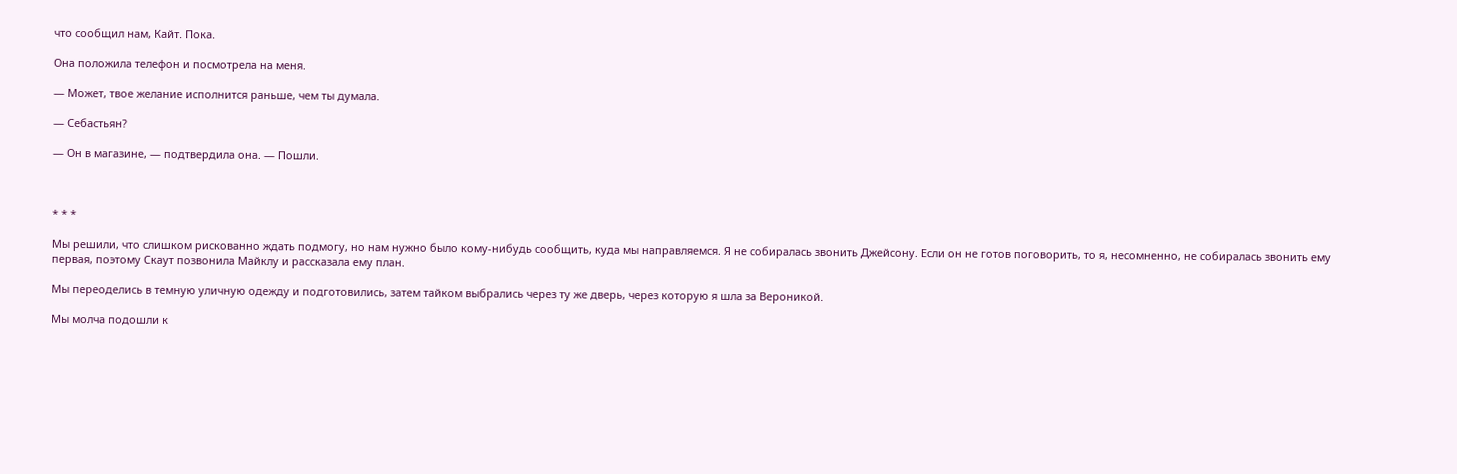что сообщил нам, Кайт. Пока.

Она положила телефон и посмотрела на меня.

— Может, твое желание исполнится раньше, чем ты думала.

— Себастьян?

— Он в магазине, — подтвердила она. — Пошли.



* * *

Мы решили, что слишком рискованно ждать подмогу, но нам нужно было кому-нибудь сообщить, куда мы направляемся. Я не собиралась звонить Джейсону. Если он не готов поговорить, то я, несомненно, не собиралась звонить ему первая, поэтому Скаут позвонила Майклу и рассказала ему план.

Мы переоделись в темную уличную одежду и подготовились, затем тайком выбрались через ту же дверь, через которую я шла за Вероникой.

Мы молча подошли к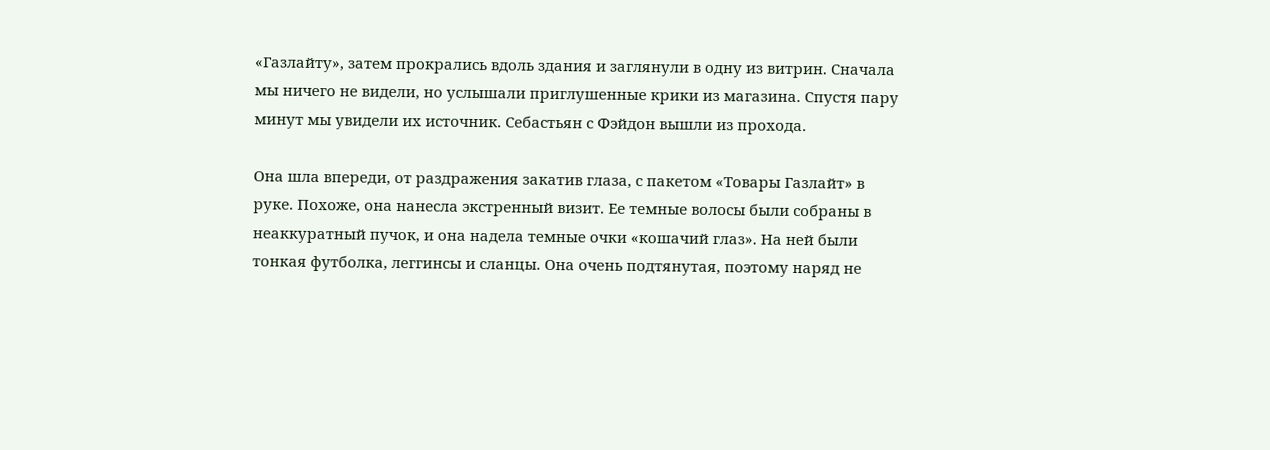«Газлайту», затем прокрались вдоль здания и заглянули в одну из витрин. Сначала мы ничего не видели, но услышали приглушенные крики из магазина. Спустя пару минут мы увидели их источник. Себастьян с Фэйдон вышли из прохода.

Она шла впереди, от раздражения закатив глаза, с пакетом «Товары Газлайт» в руке. Похоже, она нанесла экстренный визит. Ее темные волосы были собраны в неаккуратный пучок, и она надела темные очки «кошачий глаз». На ней были тонкая футболка, леггинсы и сланцы. Она очень подтянутая, поэтому наряд не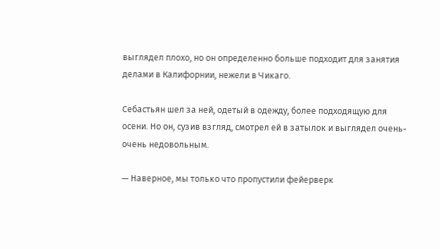выглядел плохо, но он определенно больше подходит для занятия делами в Калифорнии, нежели в Чикаго.

Себастьян шел за ней, одетый в одежду, более подходящую для осени. Но он, сузив взгляд, смотрел ей в затылок и выглядел очень-очень недовольным.

— Наверное, мы только что пропустили фейерверк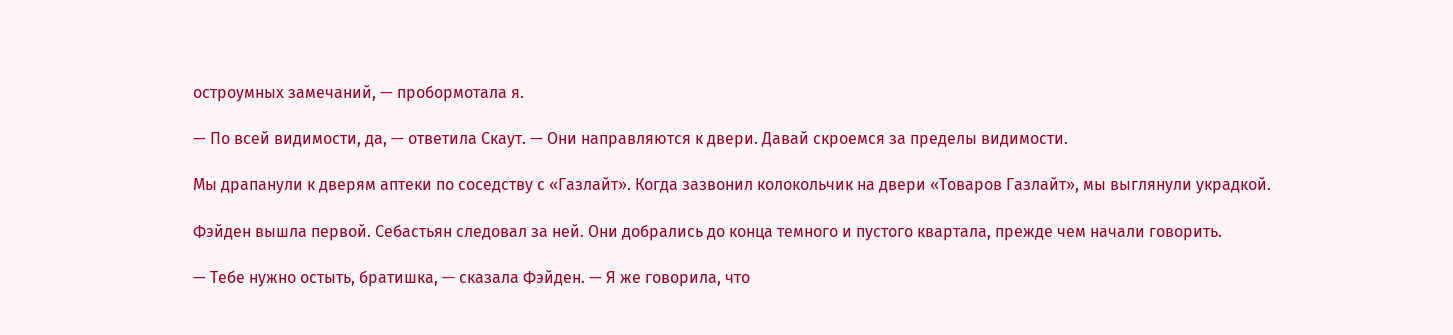остроумных замечаний, — пробормотала я.

— По всей видимости, да, — ответила Скаут. — Они направляются к двери. Давай скроемся за пределы видимости.

Мы драпанули к дверям аптеки по соседству с «Газлайт». Когда зазвонил колокольчик на двери «Товаров Газлайт», мы выглянули украдкой.

Фэйден вышла первой. Себастьян следовал за ней. Они добрались до конца темного и пустого квартала, прежде чем начали говорить.

— Тебе нужно остыть, братишка, — сказала Фэйден. — Я же говорила, что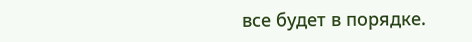все будет в порядке.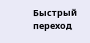Быстрый переход